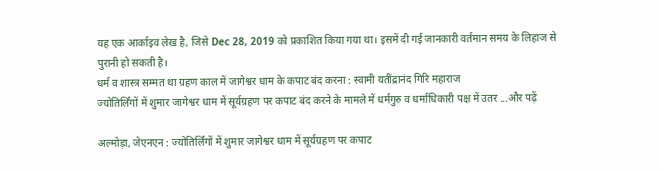यह एक आर्काइव लेख है, जिसे Dec 28, 2019 को प्रकाशित किया गया था। इसमें दी गई जानकारी वर्तमान समय के लिहाज से पुरानी हो सकती है।
धर्म व शास्त्र सम्मत था ग्रहण काल में जागेश्वर धाम के कपाट बंद करना : स्वामी यतींद्रानंद गिरि महाराज
ज्योतिर्लिंगों में शुमार जागेश्वर धाम में सूर्यग्रहण पर कपाट बंद करने के मामले में धर्मगुरु व धर्माधिकारी पक्ष में उतर ...और पढ़ें

अल्मोड़ा, जेएनएन : ज्योतिर्लिंगों में शुमार जागेश्वर धाम में सूर्यग्रहण पर कपाट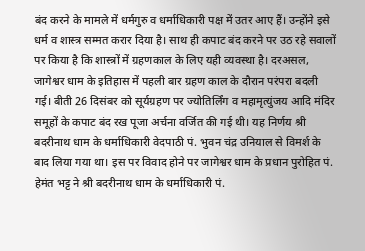बंद करने के मामले में धर्मगुरु व धर्माधिकारी पक्ष में उतर आए हैं। उन्होंने इसे धर्म व शास्त्र सम्मत करार दिया है। साथ ही कपाट बंद करने पर उठ रहे सवालों पर किया है कि शास्त्रों में ग्रहणकाल के लिए यही व्यवस्था है। दरअसल, जागेश्वर धाम के इतिहास में पहली बार ग्रहण काल के दौरान परंपरा बदली गई। बीती 26 दिसंबर को सूर्यग्रहण पर ज्योतिर्लिंग व महामृत्युंजय आदि मंदिर समूहों के कपाट बंद रख पूजा अर्चना वर्जित की गई थी। यह निर्णय श्री बदरीनाथ धाम के धर्माधिकारी वेदपाठी पं. भुवन चंद्र उनियाल से विमर्श के बाद लिया गया था। इस पर विवाद होने पर जागेश्वर धाम के प्रधान पुरोहित पं. हेमंत भट्ट ने श्री बदरीनाथ धाम के धर्माधिकारी पं.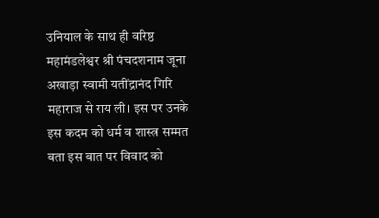उनियाल के साथ ही वरिष्ठ महामंडलेश्वर श्री पंचदशनाम जूना अखाड़ा स्वामी यतींद्रानंद गिरि महाराज से राय ली। इस पर उनके इस कदम को धर्म व शास्त्र सम्मत बता इस बात पर विवाद को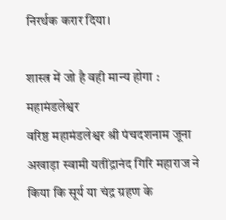निरर्थक करार दिया।

शास्त्र में जो है वही मान्य होगा : महामंडलेश्वर
वरिष्ठ महामंडलेश्वर श्री पंचदशनाम जूना अखाड़ा स्वामी यतींद्रानंद गिरि महाराज ने किया कि सूर्य या चंद्र ग्रहण के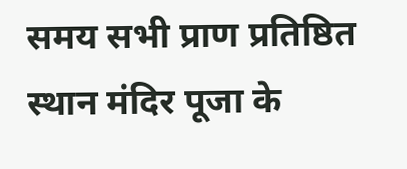समय सभी प्राण प्रतिष्ठित स्थान मंदिर पूजा के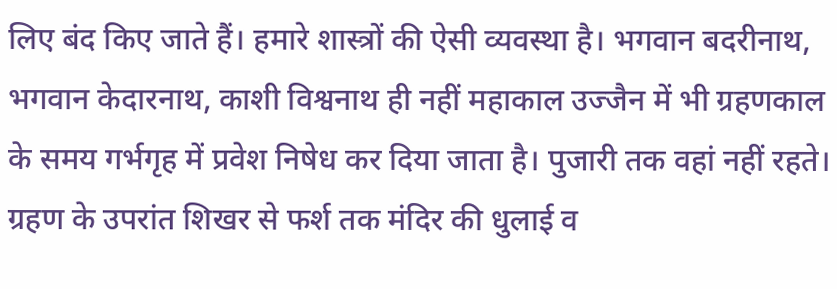लिए बंद किए जाते हैं। हमारे शास्त्रों की ऐसी व्यवस्था है। भगवान बदरीनाथ, भगवान केदारनाथ, काशी विश्वनाथ ही नहीं महाकाल उज्जैन में भी ग्रहणकाल के समय गर्भगृह में प्रवेश निषेध कर दिया जाता है। पुजारी तक वहां नहीं रहते। ग्रहण के उपरांत शिखर से फर्श तक मंदिर की धुलाई व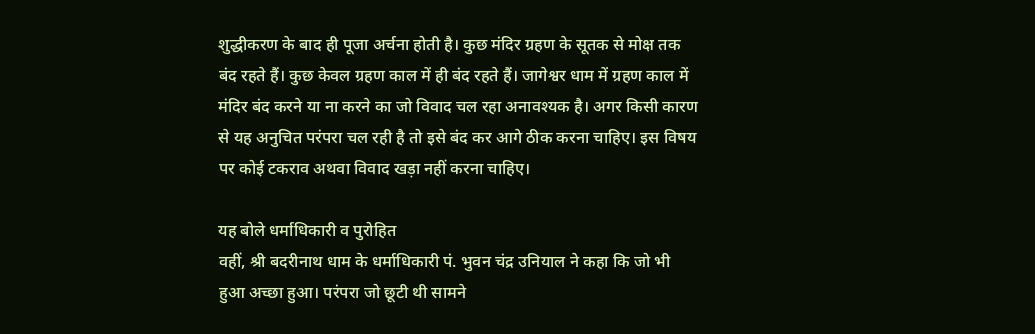शुद्धीकरण के बाद ही पूजा अर्चना होती है। कुछ मंदिर ग्रहण के सूतक से मोक्ष तक बंद रहते हैं। कुछ केवल ग्रहण काल में ही बंद रहते हैं। जागेश्वर धाम में ग्रहण काल में मंदिर बंद करने या ना करने का जो विवाद चल रहा अनावश्यक है। अगर किसी कारण से यह अनुचित परंपरा चल रही है तो इसे बंद कर आगे ठीक करना चाहिए। इस विषय पर कोई टकराव अथवा विवाद खड़ा नहीं करना चाहिए।

यह बोले धर्माधिकारी व पुरोहित
वहीं, श्री बदरीनाथ धाम के धर्माधिकारी पं. भुवन चंद्र उनियाल ने कहा कि जो भी हुआ अच्छा हुआ। परंपरा जो छूटी थी सामने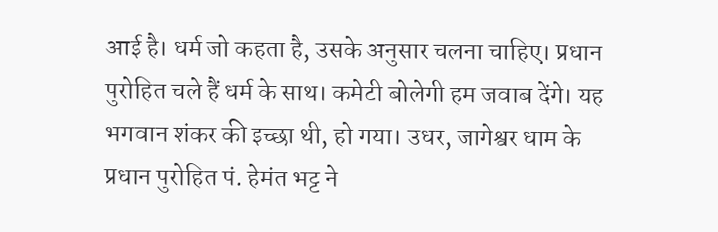आई है। धर्म जो कहता है, उसके अनुसार चलना चाहिए। प्रधान पुरोहित चले हैं धर्म के साथ। कमेटी बोलेगी हम जवाब देंगे। यह भगवान शंकर की इच्छा थी, हो गया। उधर, जागेश्वर धाम के प्रधान पुरोहित पं. हेमंत भट्ट ने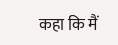कहा कि मैं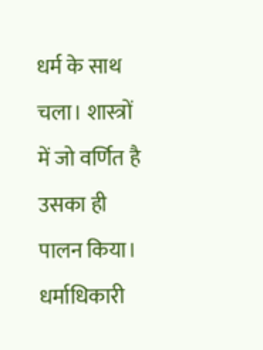धर्म के साथ चला। शास्त्रों में जो वर्णित है उसका ही पालन किया। धर्माधिकारी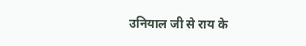उनियाल जी से राय के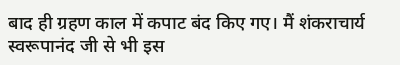बाद ही ग्रहण काल में कपाट बंद किए गए। मैं शंकराचार्य स्वरूपानंद जी से भी इस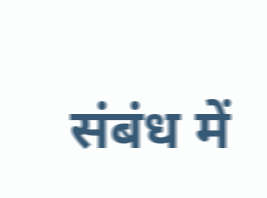संबंध में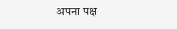अपना पक्ष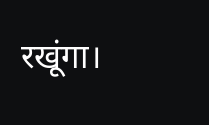रखूंगा।